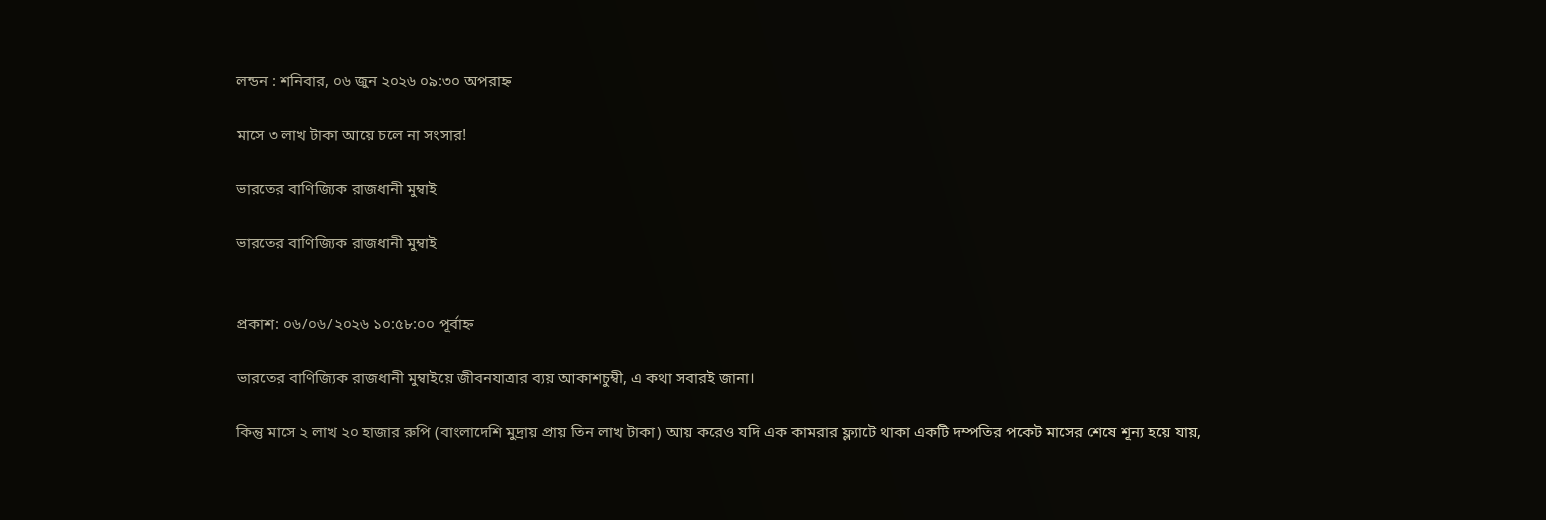লন্ডন : শনিবার, ০৬ জুন ২০২৬ ০৯:৩০ অপরাহ্ন

মাসে ৩ লাখ টাকা আয়ে চলে না সংসার!

ভারতের বাণিজ্যিক রাজধানী মুম্বাই

ভারতের বাণিজ্যিক রাজধানী মুম্বাই


প্রকাশ: ০৬/০৬/২০২৬ ১০:৫৮:০০ পূর্বাহ্ন

ভারতের বাণিজ্যিক রাজধানী মুম্বাইয়ে জীবনযাত্রার ব্যয় আকাশচুম্বী, এ কথা সবারই জানা।

কিন্তু মাসে ২ লাখ ২০ হাজার রুপি (বাংলাদেশি মুদ্রায় প্রায় তিন লাখ টাকা) আয় করেও যদি এক কামরার ফ্ল্যাটে থাকা একটি দম্পতির পকেট মাসের শেষে শূন্য হয়ে যায়,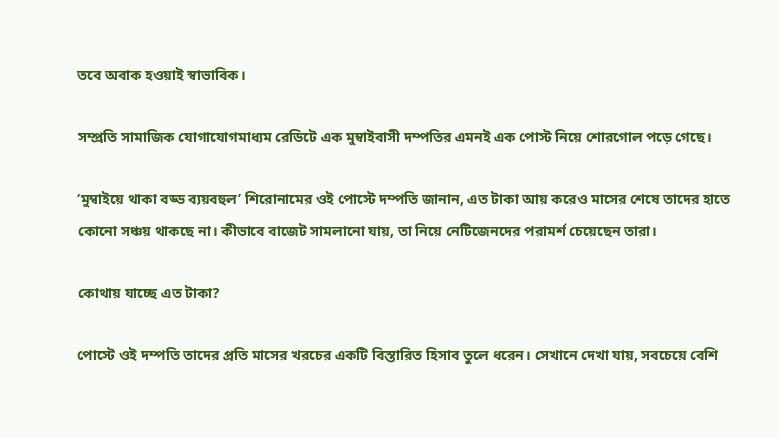তবে অবাক হওয়াই স্বাভাবিক।

সম্প্রতি সামাজিক যোগাযোগমাধ্যম রেডিটে এক মুম্বাইবাসী দম্পতির এমনই এক পোস্ট নিয়ে শোরগোল পড়ে গেছে।

‘মুম্বাইয়ে থাকা বড্ড ব্যয়বহুল’ শিরোনামের ওই পোস্টে দম্পতি জানান, এত টাকা আয় করেও মাসের শেষে তাদের হাতে কোনো সঞ্চয় থাকছে না। কীভাবে বাজেট সামলানো যায়, তা নিয়ে নেটিজেনদের পরামর্শ চেয়েছেন তারা।

কোথায় যাচ্ছে এত টাকা?

পোস্টে ওই দম্পতি তাদের প্রতি মাসের খরচের একটি বিস্তারিত হিসাব তুলে ধরেন। সেখানে দেখা যায়, সবচেয়ে বেশি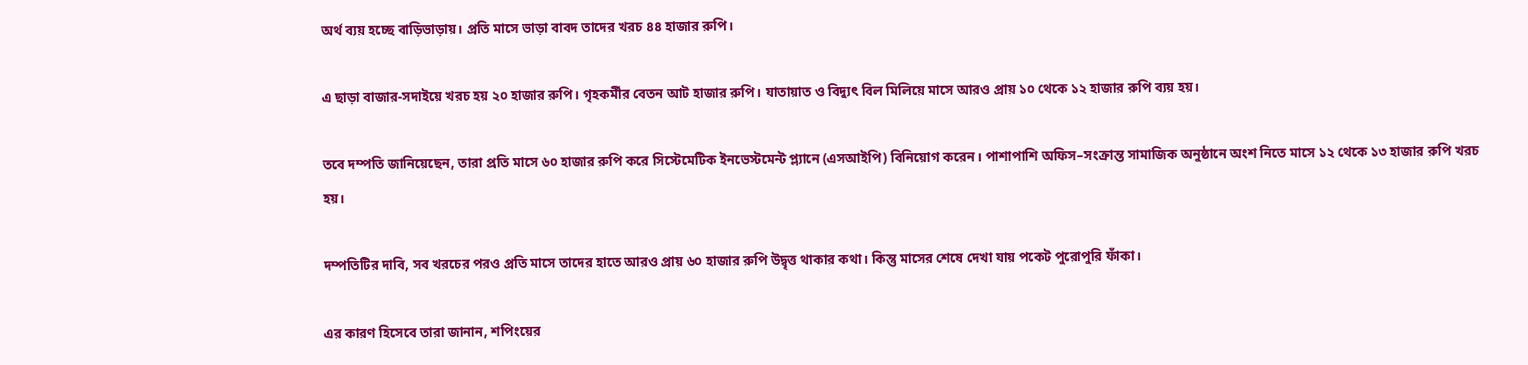অর্থ ব্যয় হচ্ছে বাড়িভাড়ায়। প্রতি মাসে ভাড়া বাবদ তাদের খরচ ৪৪ হাজার রুপি।

এ ছাড়া বাজার-সদাইয়ে খরচ হয় ২০ হাজার রুপি। গৃহকর্মীর বেতন আট হাজার রুপি। যাতায়াত ও বিদ্যুৎ বিল মিলিয়ে মাসে আরও প্রায় ১০ থেকে ১২ হাজার রুপি ব্যয় হয়।

তবে দম্পতি জানিয়েছেন, তারা প্রতি মাসে ৬০ হাজার রুপি করে সিস্টেমেটিক ইনভেস্টমেন্ট প্ল্যানে (এসআইপি) বিনিয়োগ করেন। পাশাপাশি অফিস–সংক্রান্ত সামাজিক অনুষ্ঠানে অংশ নিতে মাসে ১২ থেকে ১৩ হাজার রুপি খরচ হয়।

দম্পতিটির দাবি, সব খরচের পরও প্রতি মাসে তাদের হাতে আরও প্রায় ৬০ হাজার রুপি উদ্বৃত্ত থাকার কথা। কিন্তু মাসের শেষে দেখা যায় পকেট পুরোপুরি ফাঁকা।

এর কারণ হিসেবে তারা জানান, শপিংয়ের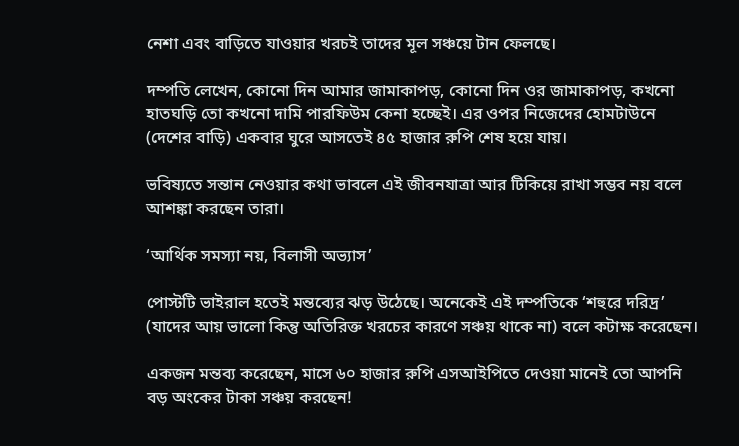নেশা এবং বাড়িতে যাওয়ার খরচই তাদের মূল সঞ্চয়ে টান ফেলছে।

দম্পতি লেখেন, কোনো দিন আমার জামাকাপড়, কোনো দিন ওর জামাকাপড়, কখনো হাতঘড়ি তো কখনো দামি পারফিউম কেনা হচ্ছেই। এর ওপর নিজেদের হোমটাউনে (দেশের বাড়ি) একবার ঘুরে আসতেই ৪৫ হাজার রুপি শেষ হয়ে যায়।

ভবিষ্যতে সন্তান নেওয়ার কথা ভাবলে এই জীবনযাত্রা আর টিকিয়ে রাখা সম্ভব নয় বলে আশঙ্কা করছেন তারা।

‘আর্থিক সমস্যা নয়, বিলাসী অভ্যাস’

পোস্টটি ভাইরাল হতেই মন্তব্যের ঝড় উঠেছে। অনেকেই এই দম্পতিকে ‘শহুরে দরিদ্র’ (যাদের আয় ভালো কিন্তু অতিরিক্ত খরচের কারণে সঞ্চয় থাকে না) বলে কটাক্ষ করেছেন।

একজন মন্তব্য করেছেন, মাসে ৬০ হাজার রুপি এসআইপিতে দেওয়া মানেই তো আপনি বড় অংকের টাকা সঞ্চয় করছেন!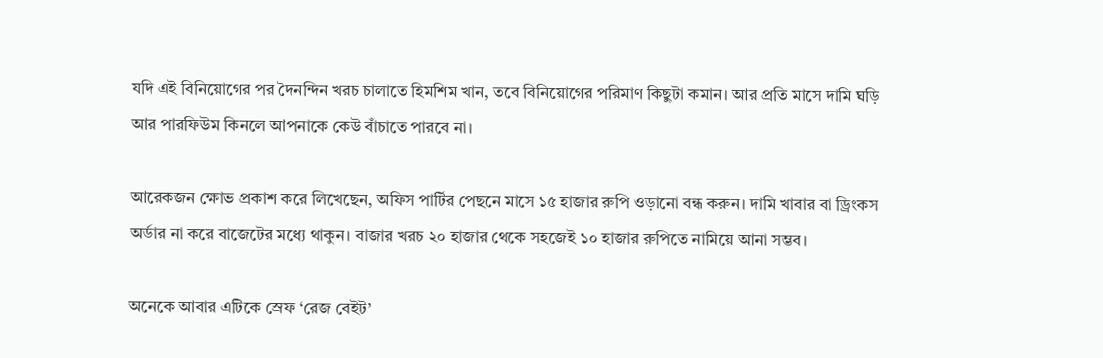যদি এই বিনিয়োগের পর দৈনন্দিন খরচ চালাতে হিমশিম খান, তবে বিনিয়োগের পরিমাণ কিছুটা কমান। আর প্রতি মাসে দামি ঘড়ি আর পারফিউম কিনলে আপনাকে কেউ বাঁচাতে পারবে না।

আরেকজন ক্ষোভ প্রকাশ করে লিখেছেন, অফিস পার্টির পেছনে মাসে ১৫ হাজার রুপি ওড়ানো বন্ধ করুন। দামি খাবার বা ড্রিংকস অর্ডার না করে বাজেটের মধ্যে থাকুন। বাজার খরচ ২০ হাজার থেকে সহজেই ১০ হাজার রুপিতে নামিয়ে আনা সম্ভব।

অনেকে আবার এটিকে স্রেফ ‘রেজ বেইট’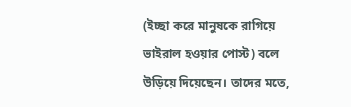(ইচ্ছা করে মানুষকে রাগিয়ে ভাইরাল হওয়ার পোস্ট) বলে উড়িয়ে দিয়েছেন। তাদের মতে,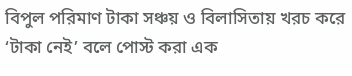বিপুল পরিমাণ টাকা সঞ্চয় ও বিলাসিতায় খরচ করে ‘টাকা নেই’ বলে পোস্ট করা এক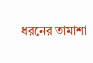ধরনের তামাশা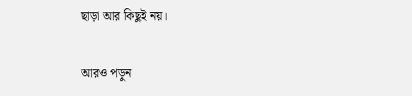ছাড়া আর কিছুই নয়।

আরও পড়ুন